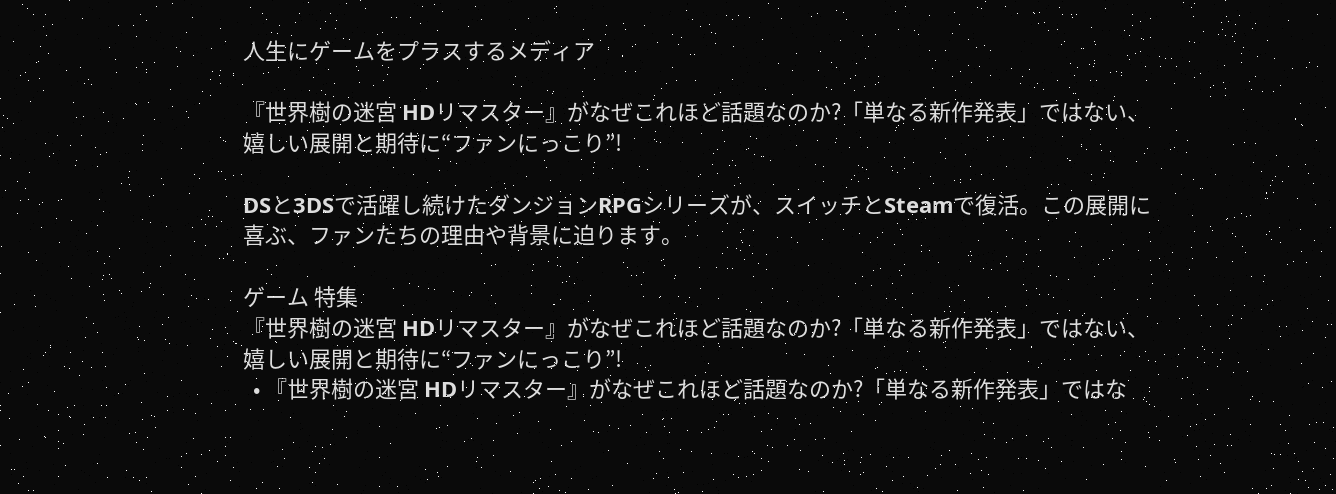人生にゲームをプラスするメディア

『世界樹の迷宮 HDリマスター』がなぜこれほど話題なのか?「単なる新作発表」ではない、嬉しい展開と期待に“ファンにっこり”!

DSと3DSで活躍し続けたダンジョンRPGシリーズが、スイッチとSteamで復活。この展開に喜ぶ、ファンたちの理由や背景に迫ります。

ゲーム 特集
『世界樹の迷宮 HDリマスター』がなぜこれほど話題なのか?「単なる新作発表」ではない、嬉しい展開と期待に“ファンにっこり”!
  • 『世界樹の迷宮 HDリマスター』がなぜこれほど話題なのか?「単なる新作発表」ではな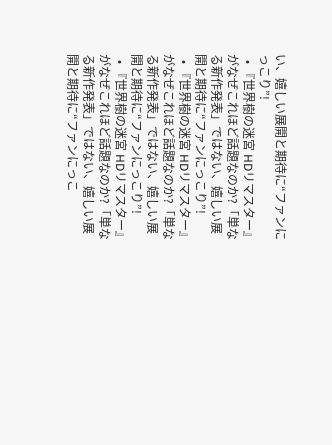い、嬉しい展開と期待に“ファンにっこり”!
  • 『世界樹の迷宮 HDリマスター』がなぜこれほど話題なのか?「単なる新作発表」ではない、嬉しい展開と期待に“ファンにっこり”!
  • 『世界樹の迷宮 HDリマスター』がなぜこれほど話題なのか?「単なる新作発表」ではない、嬉しい展開と期待に“ファンにっこり”!
  • 『世界樹の迷宮 HDリマスター』がなぜこれほど話題なのか?「単なる新作発表」ではない、嬉しい展開と期待に“ファンにっこ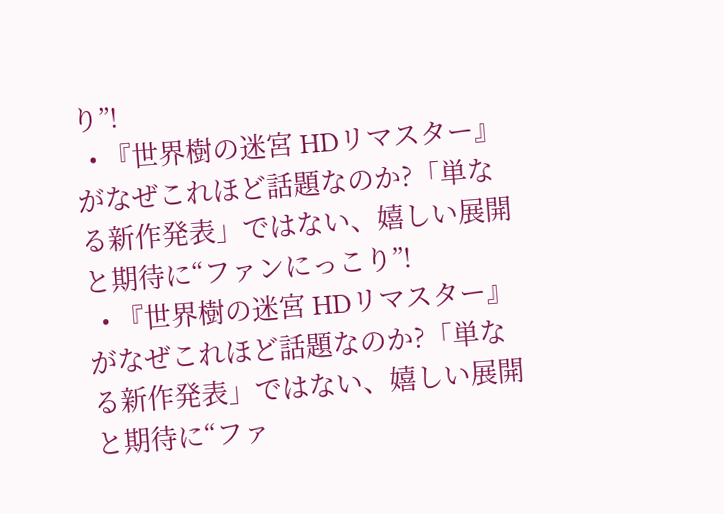り”!
  • 『世界樹の迷宮 HDリマスター』がなぜこれほど話題なのか?「単なる新作発表」ではない、嬉しい展開と期待に“ファンにっこり”!
  • 『世界樹の迷宮 HDリマスター』がなぜこれほど話題なのか?「単なる新作発表」ではない、嬉しい展開と期待に“ファ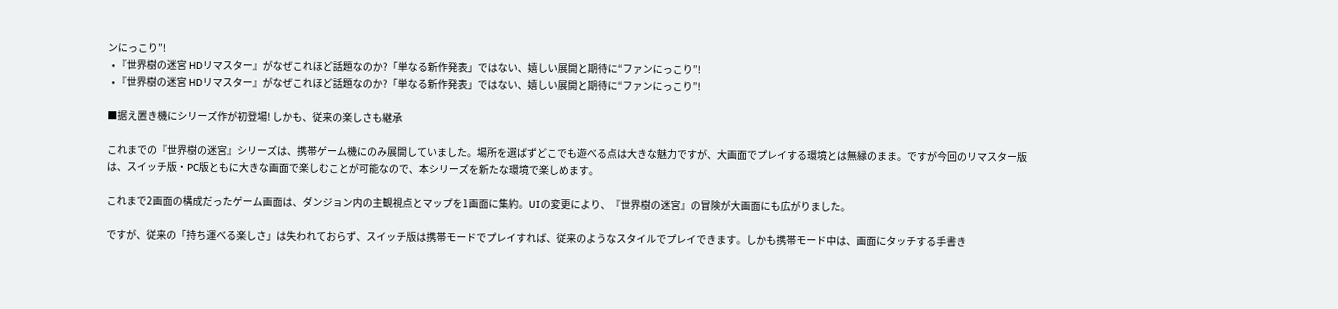ンにっこり”!
  • 『世界樹の迷宮 HDリマスター』がなぜこれほど話題なのか?「単なる新作発表」ではない、嬉しい展開と期待に“ファンにっこり”!
  • 『世界樹の迷宮 HDリマスター』がなぜこれほど話題なのか?「単なる新作発表」ではない、嬉しい展開と期待に“ファンにっこり”!

■据え置き機にシリーズ作が初登場! しかも、従来の楽しさも継承

これまでの『世界樹の迷宮』シリーズは、携帯ゲーム機にのみ展開していました。場所を選ばずどこでも遊べる点は大きな魅力ですが、大画面でプレイする環境とは無縁のまま。ですが今回のリマスター版は、スイッチ版・PC版ともに大きな画面で楽しむことが可能なので、本シリーズを新たな環境で楽しめます。

これまで2画面の構成だったゲーム画面は、ダンジョン内の主観視点とマップを1画面に集約。UIの変更により、『世界樹の迷宮』の冒険が大画面にも広がりました。

ですが、従来の「持ち運べる楽しさ」は失われておらず、スイッチ版は携帯モードでプレイすれば、従来のようなスタイルでプレイできます。しかも携帯モード中は、画面にタッチする手書き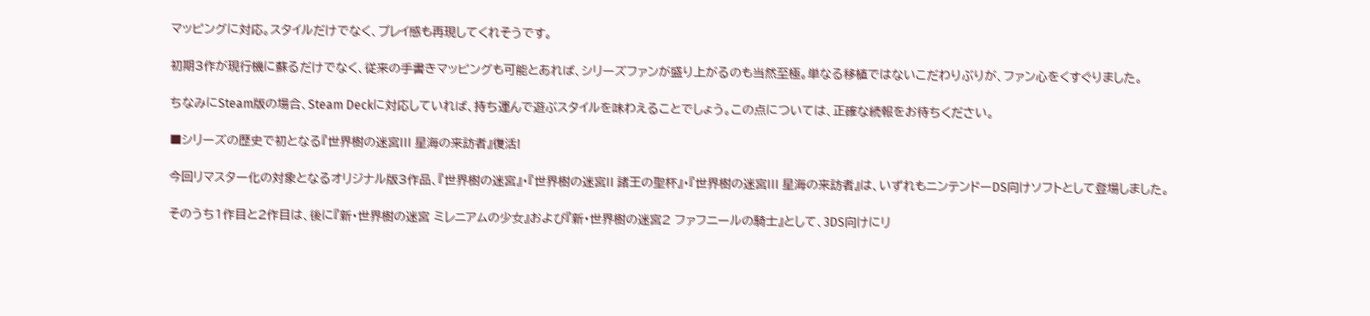マッピングに対応。スタイルだけでなく、プレイ感も再現してくれそうです。

初期3作が現行機に蘇るだけでなく、従来の手書きマッピングも可能とあれば、シリーズファンが盛り上がるのも当然至極。単なる移植ではないこだわりぶりが、ファン心をくすぐりました。

ちなみにSteam版の場合、Steam Deckに対応していれば、持ち運んで遊ぶスタイルを味わえることでしょう。この点については、正確な続報をお待ちください。

■シリーズの歴史で初となる『世界樹の迷宮III 星海の来訪者』復活!

今回リマスター化の対象となるオリジナル版3作品、『世界樹の迷宮』・『世界樹の迷宮II 諸王の聖杯』・『世界樹の迷宮III 星海の来訪者』は、いずれもニンテンドーDS向けソフトとして登場しました。

そのうち1作目と2作目は、後に『新・世界樹の迷宮 ミレニアムの少女』および『新・世界樹の迷宮2 ファフニールの騎士』として、3DS向けにリ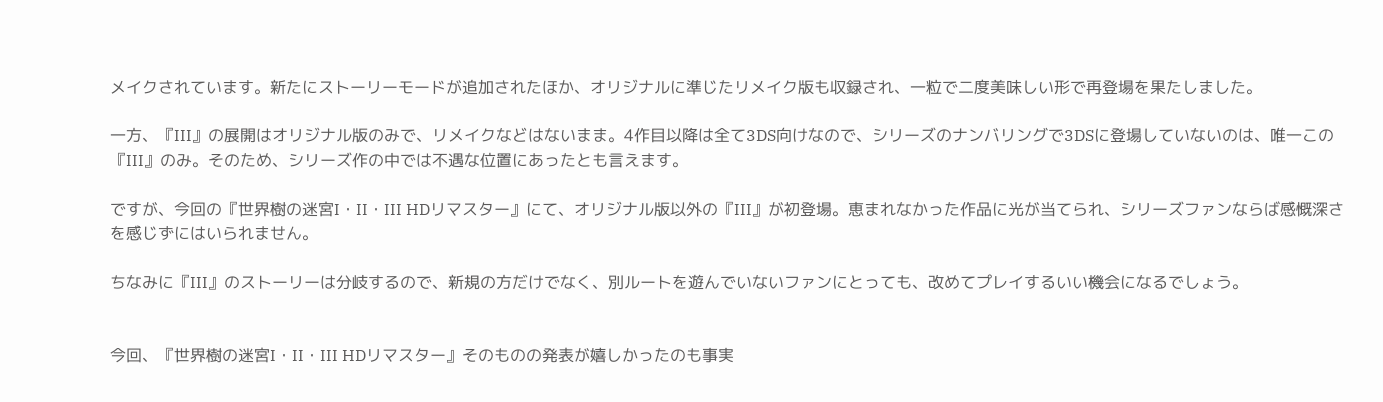メイクされています。新たにストーリーモードが追加されたほか、オリジナルに準じたリメイク版も収録され、一粒で二度美味しい形で再登場を果たしました。

一方、『III』の展開はオリジナル版のみで、リメイクなどはないまま。4作目以降は全て3DS向けなので、シリーズのナンバリングで3DSに登場していないのは、唯一この『III』のみ。そのため、シリーズ作の中では不遇な位置にあったとも言えます。

ですが、今回の『世界樹の迷宮I・II・III HDリマスター』にて、オリジナル版以外の『III』が初登場。恵まれなかった作品に光が当てられ、シリーズファンならば感慨深さを感じずにはいられません。

ちなみに『III』のストーリーは分岐するので、新規の方だけでなく、別ルートを遊んでいないファンにとっても、改めてプレイするいい機会になるでしょう。


今回、『世界樹の迷宮I・II・III HDリマスター』そのものの発表が嬉しかったのも事実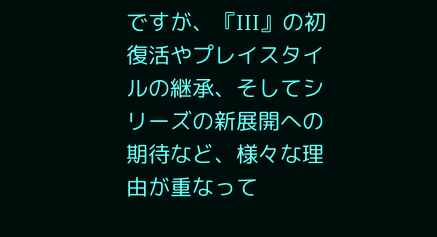ですが、『III』の初復活やプレイスタイルの継承、そしてシリーズの新展開への期待など、様々な理由が重なって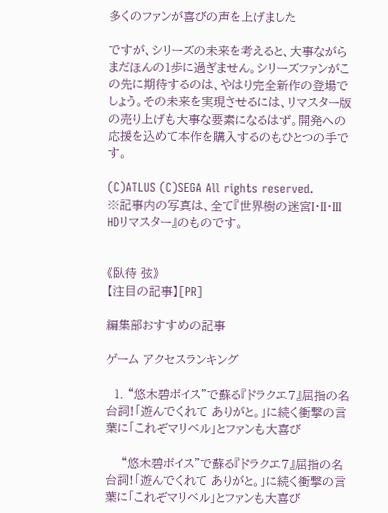多くのファンが喜びの声を上げました

ですが、シリーズの未来を考えると、大事ながらまだほんの1歩に過ぎません。シリーズファンがこの先に期待するのは、やはり完全新作の登場でしょう。その未来を実現させるには、リマスター版の売り上げも大事な要素になるはず。開発への応援を込めて本作を購入するのもひとつの手です。

(C)ATLUS (C)SEGA All rights reserved.
※記事内の写真は、全て『世界樹の迷宮I・II・III HDリマスター』のものです。


《臥待 弦》
【注目の記事】[PR]

編集部おすすめの記事

ゲーム アクセスランキング

  1. “悠木碧ボイス”で蘇る『ドラクエ7』屈指の名台詞!「遊んでくれて ありがと。」に続く衝撃の言葉に「これぞマリベル」とファンも大喜び

    “悠木碧ボイス”で蘇る『ドラクエ7』屈指の名台詞!「遊んでくれて ありがと。」に続く衝撃の言葉に「これぞマリベル」とファンも大喜び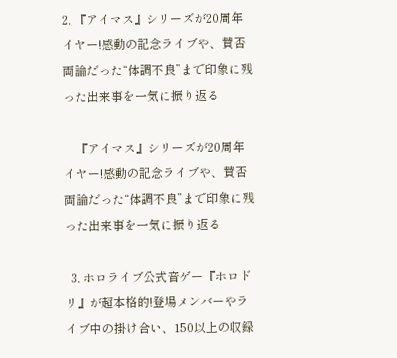2. 『アイマス』シリーズが20周年イヤー!感動の記念ライブや、賛否両論だった“体調不良”まで印象に残った出来事を一気に振り返る

    『アイマス』シリーズが20周年イヤー!感動の記念ライブや、賛否両論だった“体調不良”まで印象に残った出来事を一気に振り返る

  3. ホロライブ公式音ゲー『ホロドリ』が超本格的!登場メンバーやライブ中の掛け合い、150以上の収録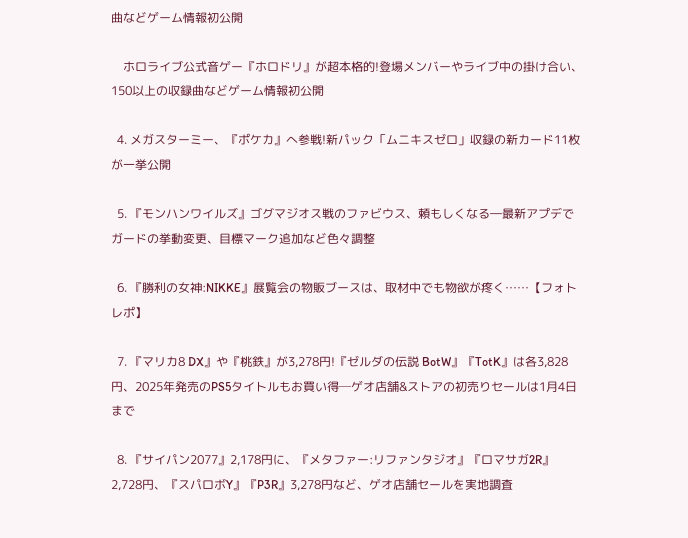曲などゲーム情報初公開

    ホロライブ公式音ゲー『ホロドリ』が超本格的!登場メンバーやライブ中の掛け合い、150以上の収録曲などゲーム情報初公開

  4. メガスターミー、『ポケカ』へ参戦!新パック「ムニキスゼロ」収録の新カード11枚が一挙公開

  5. 『モンハンワイルズ』ゴグマジオス戦のファビウス、頼もしくなる―最新アプデでガードの挙動変更、目標マーク追加など色々調整

  6. 『勝利の女神:NIKKE』展覧会の物販ブースは、取材中でも物欲が疼く……【フォトレポ】

  7. 『マリカ8 DX』や『桃鉄』が3,278円!『ゼルダの伝説 BotW』『TotK』は各3,828円、2025年発売のPS5タイトルもお買い得─ゲオ店舗&ストアの初売りセールは1月4日まで

  8. 『サイパン2077』2,178円に、『メタファー:リファンタジオ』『ロマサガ2R』2,728円、『スパロボY』『P3R』3,278円など、ゲオ店舗セールを実地調査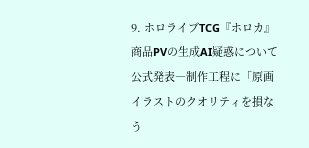9. ホロライブTCG『ホロカ』商品PVの生成AI疑惑について公式発表―制作工程に「原画イラストのクオリティを損なう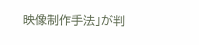映像制作手法」が判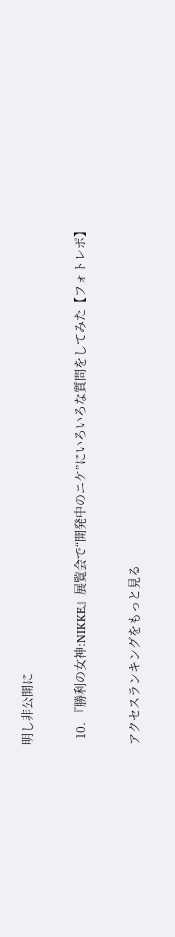明し非公開に

  10. 『勝利の女神:NIKKE』展覧会で“開発中のニケ”にいろいろな質問をしてみた【フォトレポ】

アクセスランキングをもっと見る